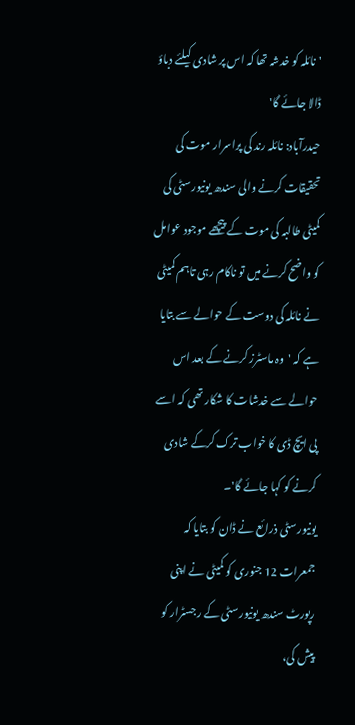'نائلہ کو خدشہ تھا کہ اس پر شادی کیلئے دباؤ ڈالا جائے گا'
حیدرآباد: نائلہ رند کی پراسرار موت کی تحقیقات کرنے والی سندھ یونیورسٹی کی کمیٹی طالبہ کی موت کے پیچھے موجود عوامل کو واضح کرنے میں تو ناکام رہی تاہم کمیٹی نے نائلہ کی دوست کے حوالے سے بتایا ہے کہ 'وہ ماسٹرز کرنے کے بعد اس حوالے سے خدشات کا شکار تھی کہ اسے پی ایچ ڈی کا خواب ترک کرکے شادی کرنے کو کہا جائے گا'۔
یونیورسٹی ذرائع نے ڈان کو بتایا کہ جمعرات 12 جنوری کو کمیٹی نے اپنی رپورٹ سندھ یونیورسٹی کے رجسٹرار کو پیش کی،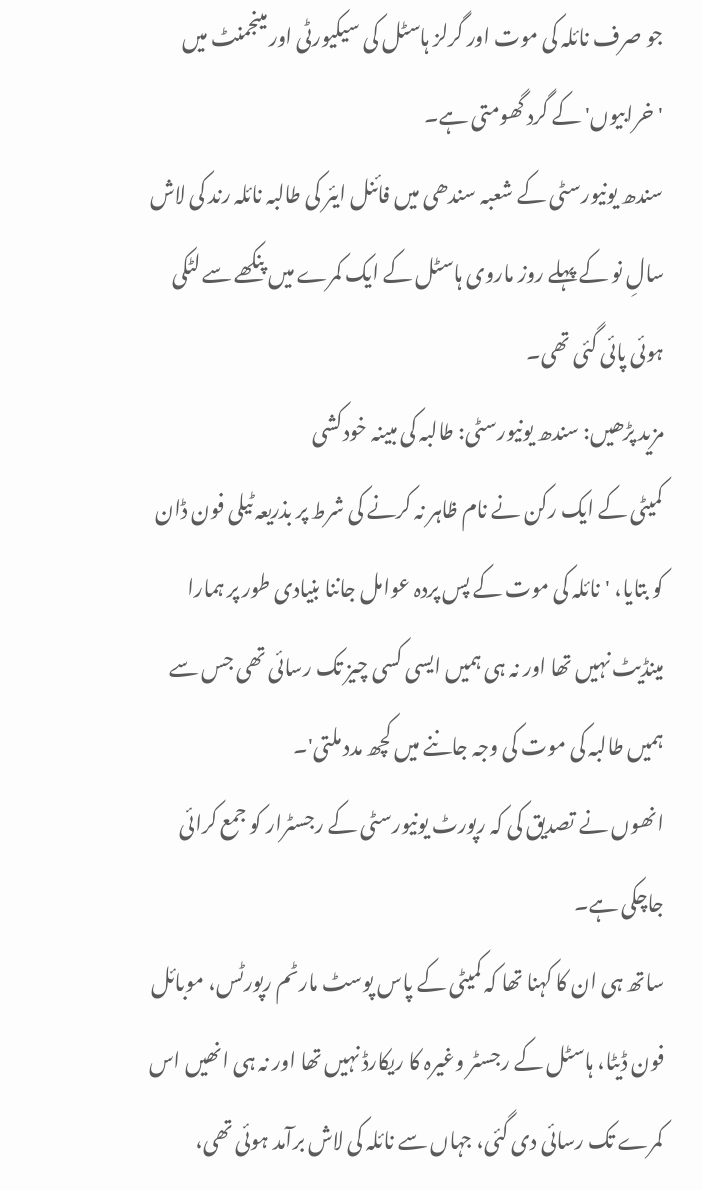جو صرف نائلہ کی موت اور گرلز ہاسٹل کی سیکیورٹی اور مینجمنٹ میں 'خرابیوں' کے گرد گھومتی ہے۔
سندھ یونیورسٹی کے شعبہ سندھی میں فائنل ایئر کی طالبہ نائلہ رند کی لاش سالِ نو کے پہلے روز ماروی ہاسٹل کے ایک کمرے میں پنکھے سے لٹکی ہوئی پائی گئی تھی۔
مزید پڑھیں: سندھ یونیورسٹی: طالبہ کی مبینہ خودکشی
کمیٹی کے ایک رکن نے نام ظاہر نہ کرنے کی شرط پر بذریعہ ٹیلی فون ڈان کو بتایا، 'نائلہ کی موت کے پس پردہ عوامل جاننا بنیادی طور پر ہمارا مینڈیٹ نہیں تھا اور نہ ہی ہمیں ایسی کسی چیز تک رسائی تھی جس سے ہمیں طالبہ کی موت کی وجہ جاننے میں کچھ مدد ملتی'۔
انھوں نے تصدیق کی کہ رپورٹ یونیورسٹی کے رجسٹرار کو جمع کرائی جاچکی ہے۔
ساتھ ہی ان کا کہنا تھا کہ کمیٹی کے پاس پوسٹ مارٹم رپورٹس، موبائل فون ڈیٹا، ہاسٹل کے رجسٹر وغیرہ کا ریکارڈ نہیں تھا اور نہ ہی انھیں اس کمرے تک رسائی دی گئی، جہاں سے نائلہ کی لاش برآمد ہوئی تھی،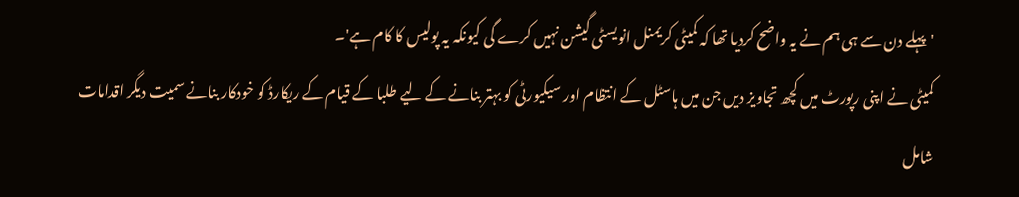'پہلے دن سے ہی ہم نے یہ واضح کردیا تھا کہ کمیٹی کریمنل انویسٹی گیشن نہیں کرے گی کیونکہ یہ پولیس کا کام ہے'۔
کمیٹی نے اپنی رپورٹ میں کچھ تجاویز دیں جن میں ہاسٹل کے انتظام اور سیکیورٹی کو بہتر بنانے کے لیے طلبا کے قیام کے ریکارڈ کو خودکار بنانے سمیت دیگر اقدامات شامل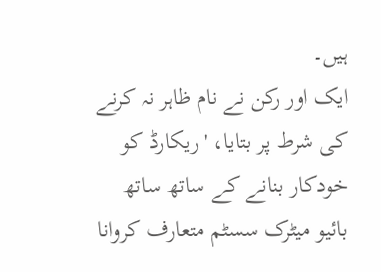ہیں۔
ایک اور رکن نے نام ظاہر نہ کرنے کی شرط پر بتایا، 'ریکارڈ کو خودکار بنانے کے ساتھ ساتھ بائیو میٹرک سسٹم متعارف کروانا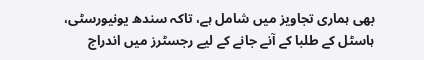بھی ہماری تجاویز میں شامل ہے، تاکہ سندھ یونیورسٹی، ہاسٹل کے طلبا کے آنے جانے کے لیے رجسٹرز میں اندراج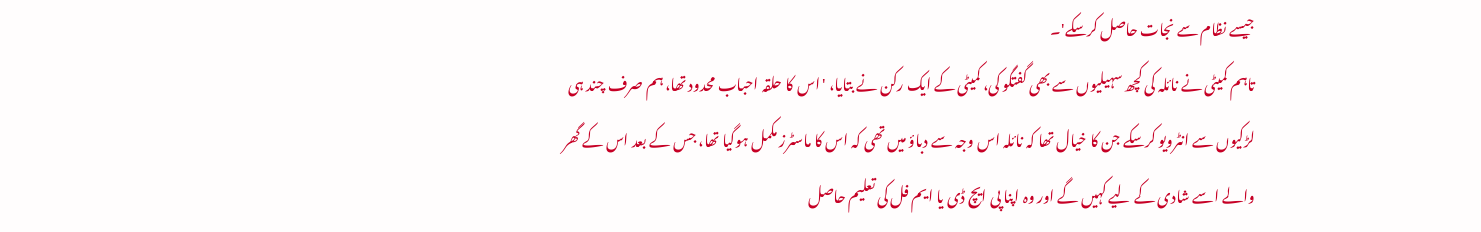جیسے نظام سے نجات حاصل کرسکے'۔
تاہم کمیٹی نے نائلہ کی کچھ سہیلیوں سے بھی گفتگو کی، کمیٹی کے ایک رکن نے بتایا، 'اس کا حلقہ احباب محدود تھا، ہم صرف چند ہی لڑکیوں سے انٹرویو کرسکے جن کا خیال تھا کہ نائلہ اس وجہ سے دباؤ میں تھی کہ اس کا ماسٹرز مکمل ہوگیا تھا، جس کے بعد اس کے گھر والے اسے شادی کے لیے کہیں گے اور وہ اپنا پی ایچ ڈی یا ایم فل کی تعلیم حاصل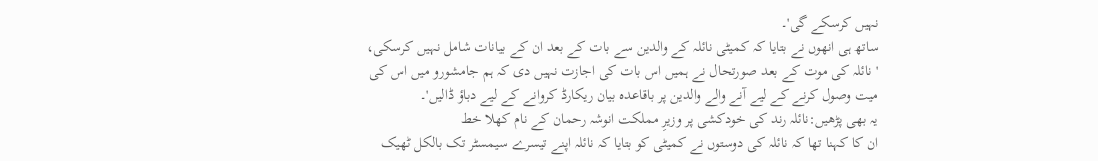نہیں کرسکے گی'۔
ساتھ ہی انھوں نے بتایا کہ کمیٹی نائلہ کے والدین سے بات کے بعد ان کے بیانات شامل نہیں کرسکی، 'نائلہ کی موت کے بعد صورتحال نے ہمیں اس بات کی اجازت نہیں دی کہ ہم جامشورو میں اس کی میت وصول کرنے کے لیے آنے والے والدین پر باقاعدہ بیان ریکارڈ کروانے کے لیے دباؤ ڈالیں'۔
یہ بھی پڑھیں:نائلہ رند کی خودکشی پر وزیرِ مملکت انوشہ رحمان کے نام کھلا خط
ان کا کہنا تھا کہ نائلہ کی دوستوں نے کمیٹی کو بتایا کہ نائلہ اپنے تیسرے سیمسٹر تک بالکل ٹھیک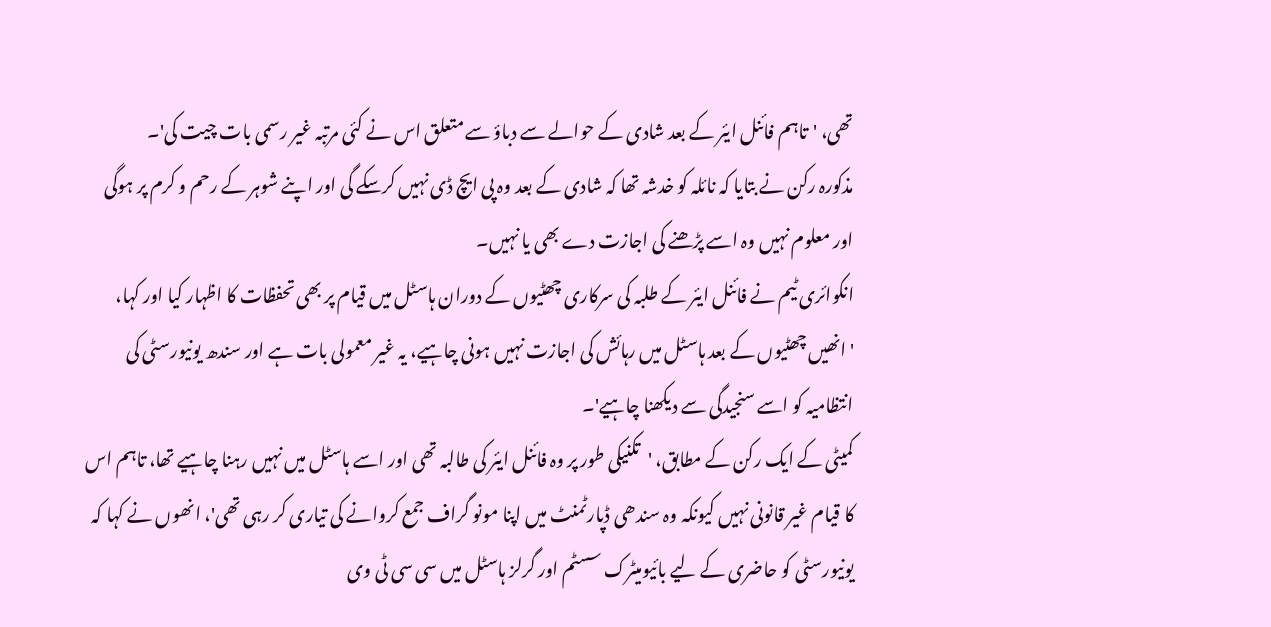تھی، 'تاہم فائنل ایئر کے بعد شادی کے حوالے سے دباؤ سے متعلق اس نے کئی مرتبہ غیر رسمی بات چیت کی'۔
مذکورہ رکن نے بتایا کہ نائلہ کو خدشہ تھا کہ شادی کے بعد وہ پی ایچ ڈی نہیں کرسکے گی اور اپنے شوہر کے رحم و کرم پر ہوگی اور معلوم نہیں وہ اسے پڑھنے کی اجازت دے بھی یا نہیں۔
انکوائری ٹیم نے فائنل ایئر کے طلبہ کی سرکاری چھٹیوں کے دوران ہاسٹل میں قیام پر بھی تحفظات کا اظہار کیا اور کہا، 'انھیں چھٹیوں کے بعد ہاسٹل میں رہائش کی اجازت نہیں ہونی چاہیے، یہ غیر معمولی بات ہے اور سندھ یونیورسٹی کی انتظامیہ کو اسے سنجیدگی سے دیکھنا چاہیے'۔
کمیٹی کے ایک رکن کے مطابق، 'تکنیکی طور پر وہ فائنل ایئر کی طالبہ تھی اور اسے ہاسٹل میں نہیں رہنا چاہیے تھا، تاہم اس کا قیام غیر قانونی نہیں کیونکہ وہ سندھی ڈپارٹمنٹ میں اپنا مونو گراف جمع کروانے کی تیاری کر رہی تھی'، انھوں نے کہا کہ یونیورسٹی کو حاضری کے لیے بائیومیٹرک سسٹم اور گرلز ہاسٹل میں سی سی ٹی وی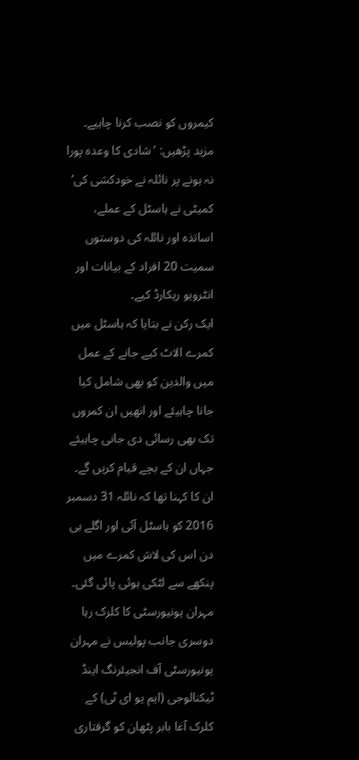کیمروں کو نصب کرنا چاہیے۔
مزید پڑھیں: ’شادی کا وعدہ پورا نہ ہونے پر نائلہ نے خودکشی کی‘
کمیٹی نے ہاسٹل کے عملے، اساتذہ اور نائلہ کی دوستوں سمیت 20 افراد کے بیانات اور انٹرویو ریکارڈ کیے۔
ایک رکن نے بتایا کہ ہاسٹل میں کمرے الاٹ کیے جانے کے عمل میں والدین کو بھی شامل کیا جانا چاہیئے اور انھیں ان کمروں تک بھی رسائی دی جانی چاہیئے جہاں ان کے بچے قیام کریں گے۔
ان کا کہنا تھا کہ نائلہ 31 دسمبر 2016 کو ہاسٹل آئی اور اگلے ہی دن اس کی لاش کمرے میں پنکھے سے لٹکی ہوئی پائی گئی۔
مہران یونیورسٹی کا کلرک رہا
دوسری جانب پولیس نے مہران یونیورسٹی آف انجیئرنگ اینڈ ٹیکنالوجی (ایم یو ای ٹی) کے کلرک آغا بابر پٹھان کو گرفتاری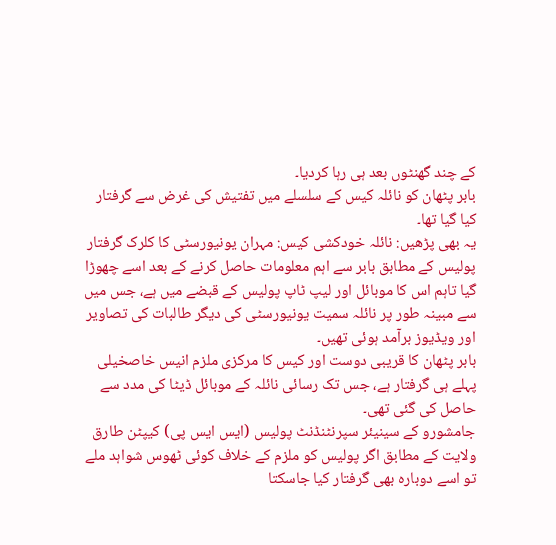کے چند گھنٹوں بعد ہی رہا کردیا۔
بابر پٹھان کو نائلہ کیس کے سلسلے میں تفتیش کی غرض سے گرفتار کیا گیا تھا۔
یہ بھی پڑھیں: نائلہ خودکشی کیس: مہران یونیورسٹی کا کلرک گرفتار
پولیس کے مطابق بابر سے اہم معلومات حاصل کرنے کے بعد اسے چھوڑا گیا تاہم اس کا موبائل اور لیپ ٹاپ پولیس کے قبضے میں ہے، جس میں سے مبینہ طور پر نائلہ سمیت یونیورسٹی کی دیگر طالبات کی تصاویر اور ویڈیوز برآمد ہوئی تھیں۔
بابر پٹھان کا قریبی دوست اور کیس کا مرکزی ملزم انیس خاصخیلی پہلے ہی گرفتار ہے، جس تک رسائی نائلہ کے موبائل ڈیٹا کی مدد سے حاصل کی گئی تھی۔
جامشورو کے سینیئر سپرنٹنڈنٹ پولیس (ایس ایس پی) کیپٹن طارق ولایت کے مطابق اگر پولیس کو ملزم کے خلاف کوئی ٹھوس شواہد ملے تو اسے دوبارہ بھی گرفتار کیا جاسکتا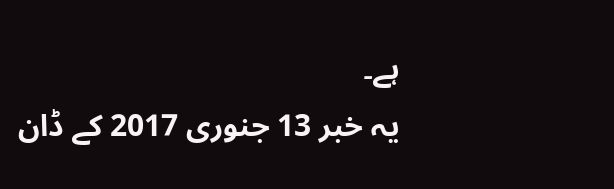ہے۔
یہ خبر 13 جنوری 2017 کے ڈان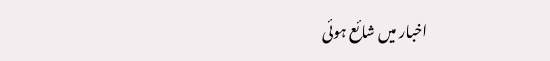اخبار میں شائع ہوئی